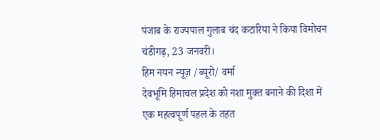पंजाब के राज्यपाल गुलाब चंद कटारिया ने किया विमोचन
चंडीगढ़, 23 जनवरी।
हिम नयन न्यूज़ /ब्यूरो/ वर्मा
देवभूमि हिमाचल प्रदेश को नशा मुक्त बनाने की दिशा में एक महत्वपूर्ण पहल के तहत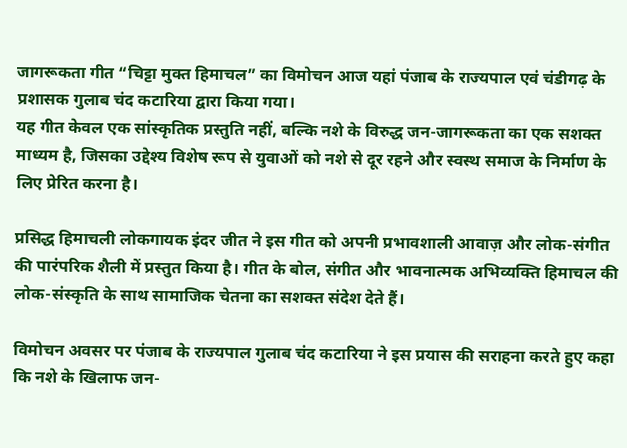जागरूकता गीत “चिट्टा मुक्त हिमाचल” का विमोचन आज यहां पंजाब के राज्यपाल एवं चंडीगढ़ के प्रशासक गुलाब चंद कटारिया द्वारा किया गया।
यह गीत केवल एक सांस्कृतिक प्रस्तुति नहीं, बल्कि नशे के विरुद्ध जन-जागरूकता का एक सशक्त माध्यम है, जिसका उद्देश्य विशेष रूप से युवाओं को नशे से दूर रहने और स्वस्थ समाज के निर्माण के लिए प्रेरित करना है।

प्रसिद्ध हिमाचली लोकगायक इंदर जीत ने इस गीत को अपनी प्रभावशाली आवाज़ और लोक-संगीत की पारंपरिक शैली में प्रस्तुत किया है। गीत के बोल, संगीत और भावनात्मक अभिव्यक्ति हिमाचल की लोक-संस्कृति के साथ सामाजिक चेतना का सशक्त संदेश देते हैं।

विमोचन अवसर पर पंजाब के राज्यपाल गुलाब चंद कटारिया ने इस प्रयास की सराहना करते हुए कहा कि नशे के खिलाफ जन-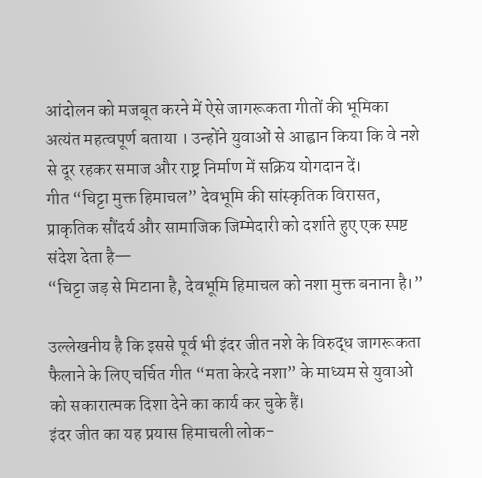आंदोलन को मजबूत करने में ऐसे जागरूकता गीतों की भूमिका अत्यंत महत्वपूर्ण बताया । उन्होंने युवाओं से आह्वान किया कि वे नशे से दूर रहकर समाज और राष्ट्र निर्माण में सक्रिय योगदान दें।
गीत “चिट्टा मुक्त हिमाचल” देवभूमि की सांस्कृतिक विरासत, प्राकृतिक सौंदर्य और सामाजिक जिम्मेदारी को दर्शाते हुए एक स्पष्ट संदेश देता है—
“चिट्टा जड़ से मिटाना है, देवभूमि हिमाचल को नशा मुक्त बनाना है।”

उल्लेखनीय है कि इससे पूर्व भी इंदर जीत नशे के विरुद्ध जागरूकता फैलाने के लिए चर्चित गीत “मता केरदे नशा” के माध्यम से युवाओं को सकारात्मक दिशा देने का कार्य कर चुके हैं।
इंदर जीत का यह प्रयास हिमाचली लोक-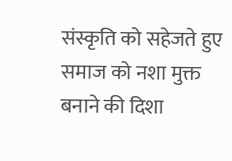संस्कृति को सहेजते हुए समाज को नशा मुक्त बनाने की दिशा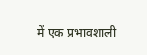में एक प्रभावशाली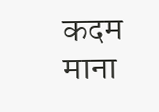कदम माना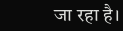जा रहा है।